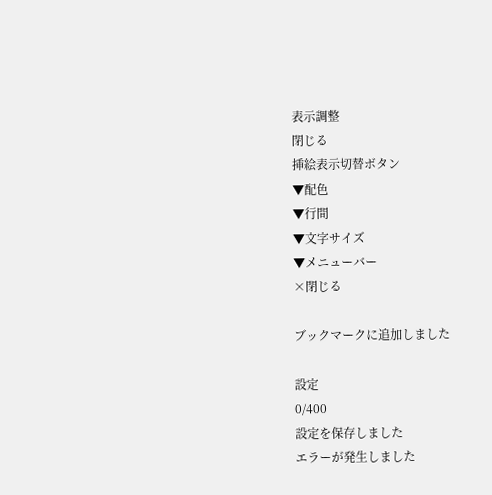表示調整
閉じる
挿絵表示切替ボタン
▼配色
▼行間
▼文字サイズ
▼メニューバー
×閉じる

ブックマークに追加しました

設定
0/400
設定を保存しました
エラーが発生しました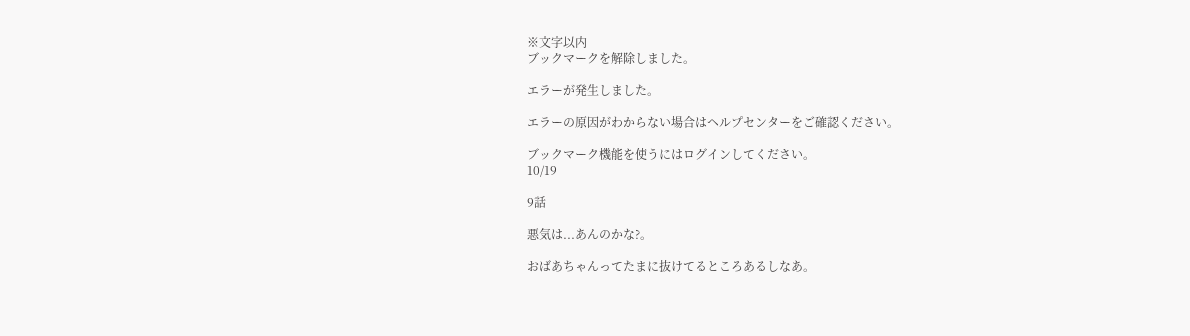※文字以内
ブックマークを解除しました。

エラーが発生しました。

エラーの原因がわからない場合はヘルプセンターをご確認ください。

ブックマーク機能を使うにはログインしてください。
10/19

9話

悪気は...あんのかな?。

おばあちゃんってたまに抜けてるところあるしなあ。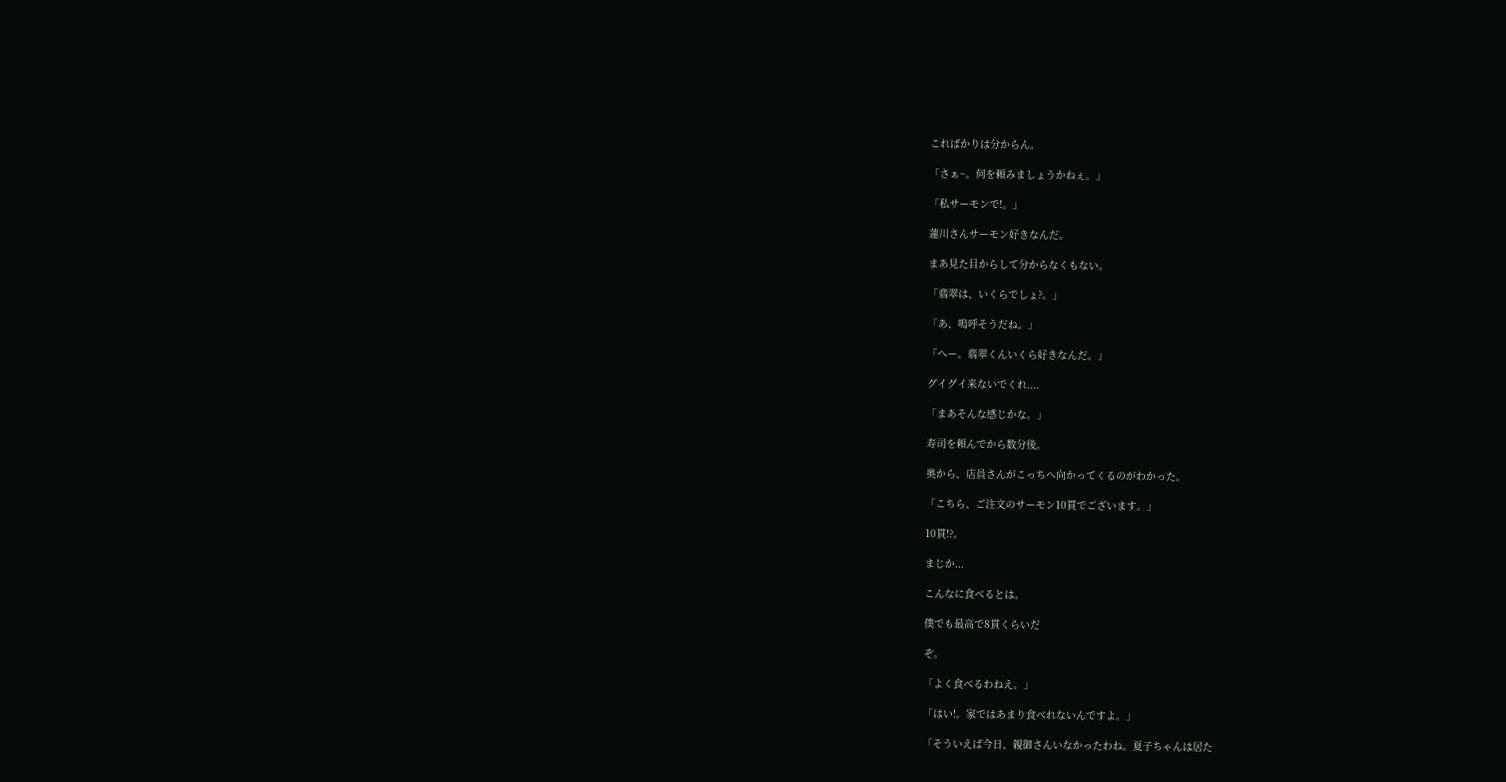こればかりは分からん。

「さぁ~。何を頼みましょうかねぇ。」

「私サーモンで!。」

蓮川さんサーモン好きなんだ。

まあ見た目からして分からなくもない。

「翡翠は、いくらでしょ?。」

「あ、嗚呼そうだね。」

「へー。翡翠くんいくら好きなんだ。」

グイグイ来ないでくれ....

「まあそんな感じかな。」

寿司を頼んでから数分後。

奥から、店員さんがこっちへ向かってくるのがわかった。

「こちら、ご注文のサーモン10貫でございます。」

10貫!?。

まじか...

こんなに食べるとは。

僕でも最高で8貫くらいだ

ぞ。

「よく食べるわねえ。」

「はい!。家ではあまり食べれないんですよ。」

「そういえば今日、親御さんいなかったわね。夏子ちゃんは居た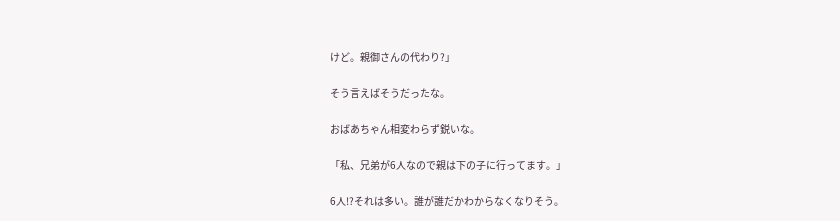けど。親御さんの代わり?」

そう言えばそうだったな。

おばあちゃん相変わらず鋭いな。

「私、兄弟が6人なので親は下の子に行ってます。」

6人!?それは多い。誰が誰だかわからなくなりそう。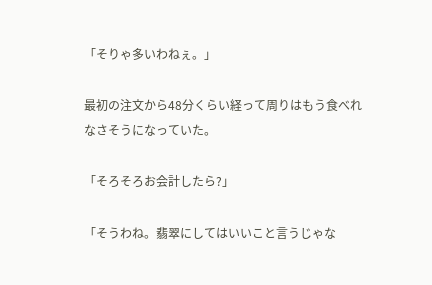「そりゃ多いわねぇ。」

最初の注文から48分くらい経って周りはもう食べれなさそうになっていた。

「そろそろお会計したら?」

「そうわね。翡翠にしてはいいこと言うじゃな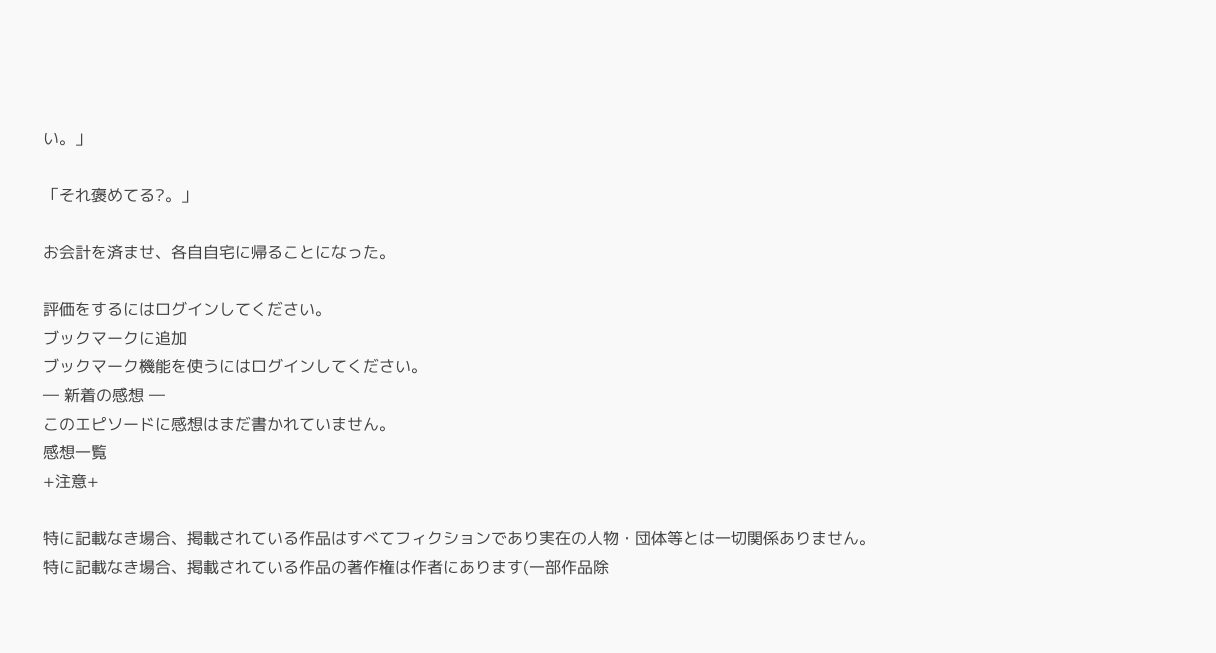い。」

「それ褒めてる?。」

お会計を済ませ、各自自宅に帰ることになった。

評価をするにはログインしてください。
ブックマークに追加
ブックマーク機能を使うにはログインしてください。
― 新着の感想 ―
このエピソードに感想はまだ書かれていません。
感想一覧
+注意+

特に記載なき場合、掲載されている作品はすべてフィクションであり実在の人物・団体等とは一切関係ありません。
特に記載なき場合、掲載されている作品の著作権は作者にあります(一部作品除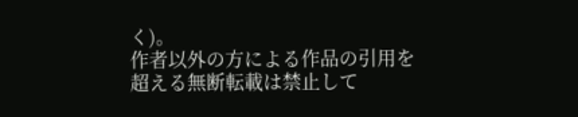く)。
作者以外の方による作品の引用を超える無断転載は禁止して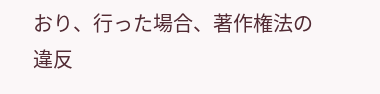おり、行った場合、著作権法の違反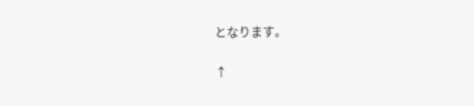となります。

↑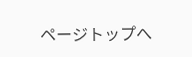ページトップへ